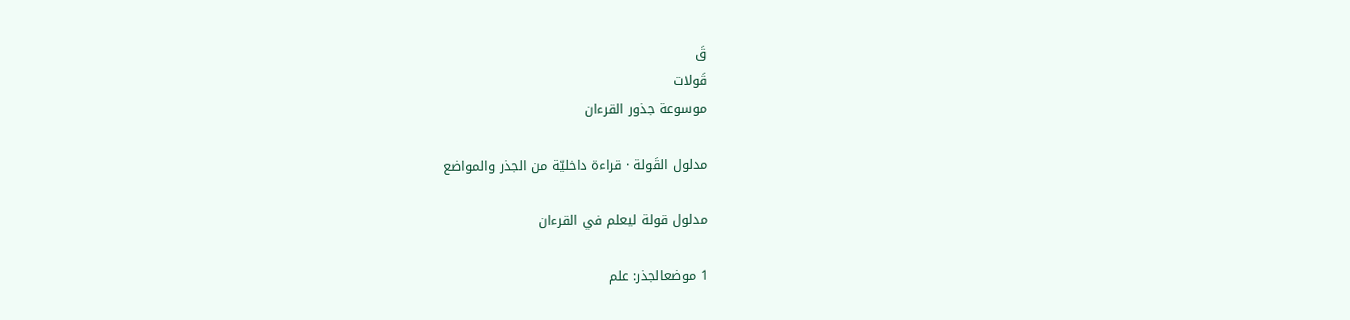قَ
قَولات
موسوعة جذور القرءان

مدلول القَولة · قراءة داخليّة من الجذر والمواضع

مدلول قولة ليعلم في القرءان

1 موضعالجذر: علم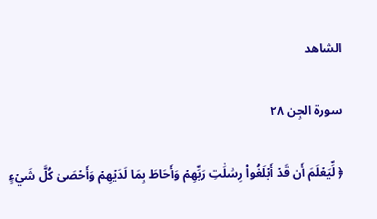الشاهد

سورة الجِن ٢٨

﴿ لِّيَعۡلَمَ أَن قَدۡ أَبۡلَغُواْ رِسَٰلَٰتِ رَبِّهِمۡ وَأَحَاطَ بِمَا لَدَيۡهِمۡ وَأَحۡصَىٰ كُلَّ شَيۡءٍ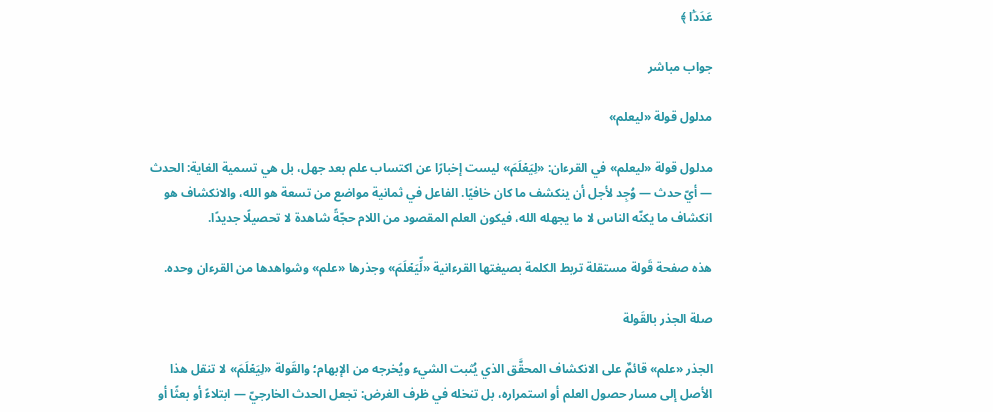عَدَدَۢا ﴾

جواب مباشر

مدلول قولة «ليعلم»

مدلول قولة «ليعلم» في القرءان: «لِيَعۡلَمَ» ليست إخبارًا عن اكتساب علم بعد جهل، بل هي تسمية الغاية: الحدث — أيّ حدث — وُجِد لأجل أن ينكشف ما كان خافيًا. الفاعل في ثمانية مواضع من تسعة هو الله، والانكشاف هو انكشاف ما يكنّه الناس لا ما يجهله الله، فيكون العلم المقصود من اللام حجّةً شاهدة لا تحصيلًا جديدًا.

هذه صفحة قَولة مستقلة تربط الكلمة بصيغتها القرءانية «لِّيَعۡلَمَ» وجذرها «علم» وشواهدها من القرءان وحده.

صلة الجذر بالقَولة

الجذر «علم» قائمٌ على الانكشاف المحقَّق الذي يُثبت الشيء ويُخرجه من الإبهام؛ والقَولة «لِيَعۡلَمَ» لا تنقل هذا الأصل إلى مسار حصول العلم أو استمراره، بل تنخله في ظرف الغرض: تجعل الحدث الخارجيّ — ابتلاءً أو بعثًا أو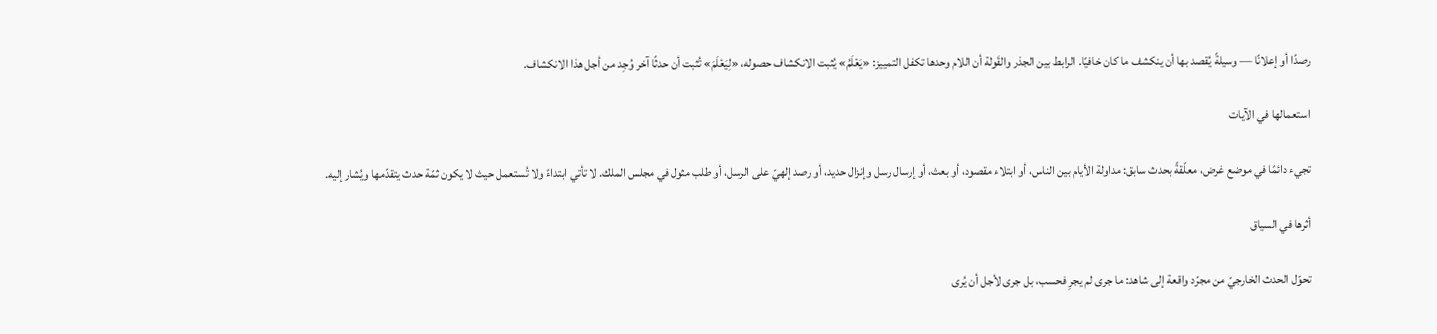رصدًا أو إعلانًا — وسيلةً يُقصد بها أن ينكشف ما كان خافيًا. الرابط بين الجذر والقَولة أن اللام وحدها تكفل التمييز: «يَعۡلَمُ» يُثبت الانكشاف حصوله، «لِيَعۡلَمَ» تُثبت أن حدثًا آخر وُجِد من أجل هذا الانكشاف.

استعمالها في الآيات

تجيء دائمًا في موضع غرض، معلّقةً بحدث سابق: مداولة الأيام بين الناس، أو ابتلاء مقصود، أو بعث، أو إرسال رسل وإنزال حديد، أو رصد إلهيّ على الرسل، أو طلب مثول في مجلس الملك. لا تأتي ابتداءً ولا تُستعمل حيث لا يكون ثمّة حدث يتقدّمها ويُشار إليه.

أثرها في السياق

تحوّل الحدث الخارجيّ من مجرّد واقعة إلى شاهد: ما جرى لم يجرِ فحسب، بل جرى لأجل أن يُرى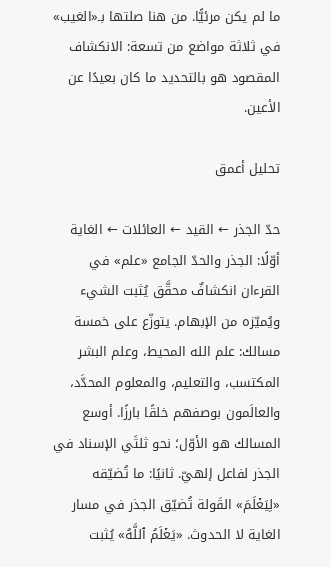ما لم يكن مرئيًّا. من هنا صلتها بـ«الغيب» في ثلاثة مواضع من تسعة: الانكشاف المقصود هو بالتحديد ما كان بعيدًا عن الأعين.

تحليل أعمق

حدّ الجذر ← القيد ← العائلات ← الغاية أوّلًا: الجذر والحدّ الجامع «علم» في القرءان انكشافٌ محقَّق يُثبت الشيء ويُميّزه من الإبهام. يتوزّع على خمسة مسالك: علم الله المحيط، وعلم البشر المكتسب، والتعليم، والمعلوم المحدَّد، والعالَمون بوصفهم خلقًا بارزًا. أوسع المسالك هو الأوّل؛ نحو ثلثَي الإسناد في الجذر لفاعل إلهيّ. ثانيًا: ما تُضيّقه «لِيَعۡلَمَ» القَولة تُضيّق الجذر في مسار الغاية لا الحدوث. «يَعۡلَمُ ٱللَّهُ» يُثبت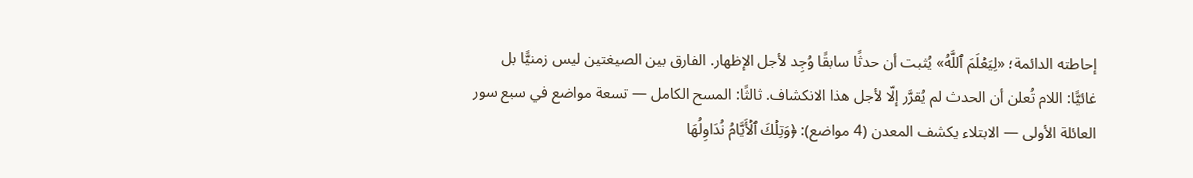إحاطته الدائمة؛ «لِيَعۡلَمَ ٱللَّهُ» يُثبت أن حدثًا سابقًا وُجِد لأجل الإظهار. الفارق بين الصيغتين ليس زمنيًّا بل غائيًّا: اللام تُعلن أن الحدث لم يُقرَّر إلّا لأجل هذا الانكشاف. ثالثًا: المسح الكامل — تسعة مواضع في سبع سور العائلة الأولى — الابتلاء يكشف المعدن (4 مواضع): ﴿وَتِلۡكَ ٱلۡأَيَّامُ نُدَاوِلُهَا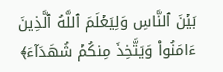بَيۡنَ ٱلنَّاسِ وَلِيَعۡلَمَ ٱللَّهُ ٱلَّذِينَ ءَامَنُواْ وَيَتَّخِذَ مِنكُمۡ شُهَدَآءَ﴾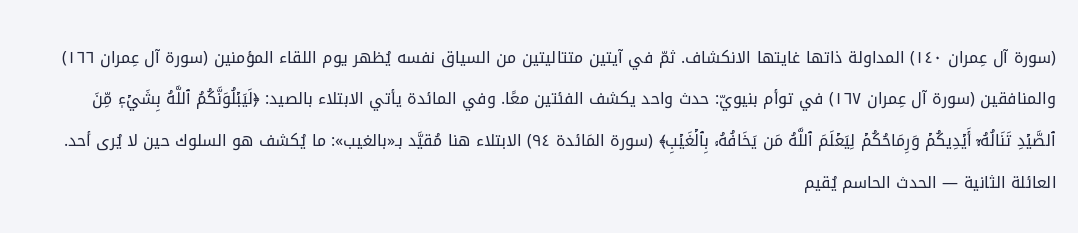(سورة آل عِمران ١٤٠) المداولة ذاتها غايتها الانكشاف. ثمّ في آيتين متتاليتين من السياق نفسه يُظهر يوم اللقاء المؤمنين (سورة آل عِمران ١٦٦) والمنافقين (سورة آل عِمران ١٦٧) في توأم بنيويّ: حدث واحد يكشف الفئتين معًا. وفي المائدة يأتي الابتلاء بالصيد: ﴿لَيَبۡلُوَنَّكُمُ ٱللَّهُ بِشَيۡءٖ مِّنَ ٱلصَّيۡدِ تَنَالُهُۥٓ أَيۡدِيكُمۡ وَرِمَاحُكُمۡ لِيَعۡلَمَ ٱللَّهُ مَن يَخَافُهُۥ بِٱلۡغَيۡبِ﴾ (سورة المَائدة ٩٤) الابتلاء هنا مُقيَّد بـ«بالغيب»: ما يُكشف هو السلوك حين لا يُرى أحد. العائلة الثانية — الحدث الحاسم يُقيم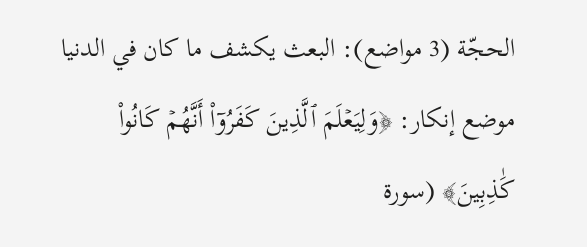الحجّة (3 مواضع): البعث يكشف ما كان في الدنيا موضع إنكار: ﴿وَلِيَعۡلَمَ ٱلَّذِينَ كَفَرُوٓاْ أَنَّهُمۡ كَانُواْ كَٰذِبِينَ﴾ (سورة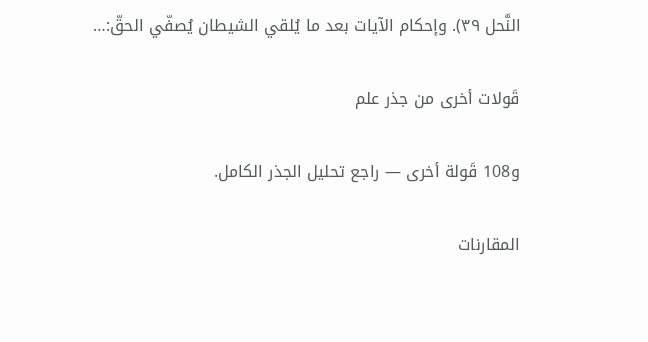النَّحل ٣٩). وإحكام الآيات بعد ما يُلقي الشيطان يُصفّي الحقّ:…

قَولات أخرى من جذر علم

و108 قَولة أخرى — راجع تحليل الجذر الكامل.

المقارنات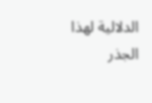الدلالية لهذا الجذر